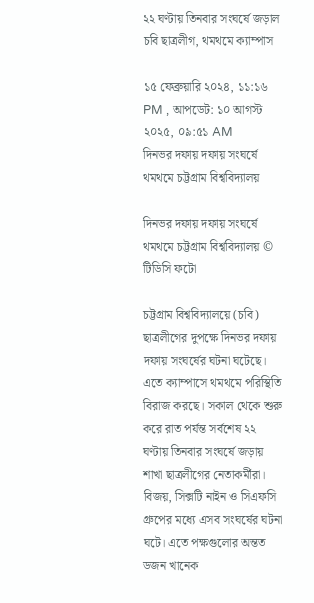২২ ঘণ্টায় তিনবার সংঘর্ষে জড়াল চবি ছাত্রলীগ, থমথমে ক্যাম্পাস

১৫ ফেব্রুয়ারি ২০২৪, ১১:১৬ PM , আপডেট: ১০ আগস্ট ২০২৫, ০৯:৫১ AM
দিনভর দফায় দফায় সংঘর্ষে থমথমে চট্টগ্রাম বিশ্ববিদ্যালয়

দিনভর দফায় দফায় সংঘর্ষে থমথমে চট্টগ্রাম বিশ্ববিদ্যালয় © টিডিসি ফটো

চট্টগ্রাম বিশ্ববিদ্যালয়ে (চবি) ছাত্রলীগের দুপক্ষে দিনভর দফায় দফায় সংঘর্ষের ঘটনা ঘটেছে। এতে ক্যাম্পাসে থমথমে পরিস্থিতি বিরাজ করছে। সকাল থেকে শুরু করে রাত পর্যন্ত সর্বশেষ ২২ ঘণ্টায় তিনবার সংঘর্ষে জড়ায় শাখা ছাত্রলীগের নেতাকর্মীরা। বিজয়, সিক্সটি নাইন ও সিএফসি গ্রুপের মধ্যে এসব সংঘর্ষের ঘটনা ঘটে। এতে পক্ষগুলোর অন্তত ডজন খানেক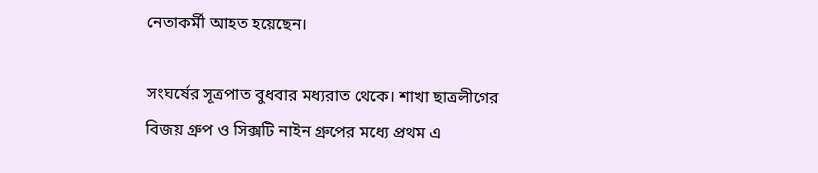নেতাকর্মী আহত হয়েছেন।

সংঘর্ষের সূত্রপাত বুধবার মধ্যরাত থেকে। শাখা ছাত্রলীগের বিজয় গ্রুপ ও সিক্সটি নাইন গ্রুপের মধ্যে প্রথম এ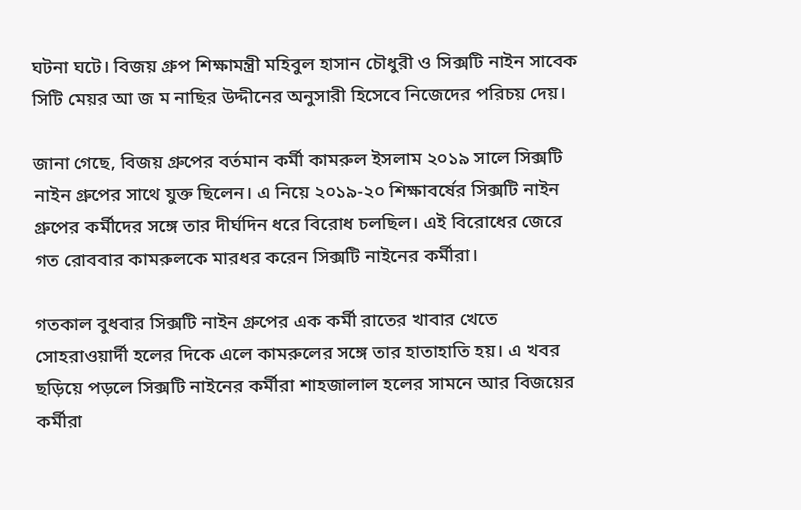ঘটনা ঘটে। বিজয় গ্রুপ শিক্ষামন্ত্রী মহিবুল হাসান চৌধুরী ও সিক্সটি নাইন সাবেক সিটি মেয়র আ জ ম নাছির উদ্দীনের অনুসারী হিসেবে নিজেদের পরিচয় দেয়।

জানা গেছে, বিজয় গ্রুপের বর্তমান কর্মী কামরুল ইসলাম ২০১৯ সালে সিক্সটি নাইন গ্রুপের সাথে যুক্ত ছিলেন। এ নিয়ে ২০১৯-২০ শিক্ষাবর্ষের সিক্সটি নাইন গ্রুপের কর্মীদের সঙ্গে তার দীর্ঘদিন ধরে বিরোধ চলছিল। এই বিরোধের জেরে গত রোববার কামরুলকে মারধর করেন সিক্সটি নাইনের কর্মীরা।

গতকাল বুধবার সিক্সটি নাইন গ্রুপের এক কর্মী রাতের খাবার খেতে সোহরাওয়ার্দী হলের দিকে এলে কামরুলের সঙ্গে তার হাতাহাতি হয়। এ খবর ছড়িয়ে পড়লে সিক্সটি নাইনের কর্মীরা শাহজালাল হলের সামনে আর বিজয়ের কর্মীরা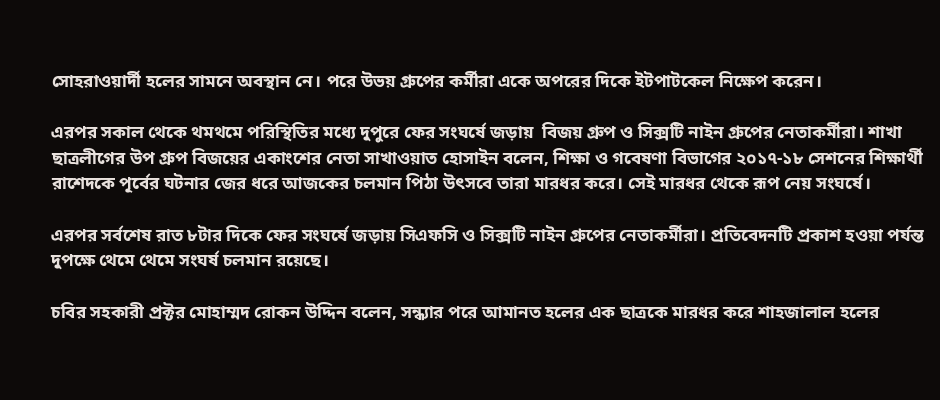সোহরাওয়ার্দী হলের সামনে অবস্থান নে। পরে উভয় গ্রুপের কর্মীরা একে অপরের দিকে ইটপাটকেল নিক্ষেপ করেন।

এরপর সকাল থেকে থমথমে পরিস্থিতির মধ্যে দুপুরে ফের সংঘর্ষে জড়ায়  বিজয় গ্রুপ ও সিক্সটি নাইন গ্রুপের নেতাকর্মীরা। শাখা ছাত্রলীগের উপ গ্রুপ বিজয়ের একাংশের নেতা সাখাওয়াত হোসাইন বলেন, শিক্ষা ও গবেষণা বিভাগের ২০১৭-১৮ সেশনের শিক্ষার্থী রাশেদকে পূর্বের ঘটনার জের ধরে আজকের চলমান পিঠা উৎসবে তারা মারধর করে। সেই মারধর থেকে রূপ নেয় সংঘর্ষে।

এরপর সর্বশেষ রাত ৮টার দিকে ফের সংঘর্ষে জড়ায় সিএফসি ও সিক্সটি নাইন গ্রুপের নেতাকর্মীরা। প্রতিবেদনটি প্রকাশ হওয়া পর্যন্ত দুপক্ষে থেমে থেমে সংঘর্ষ চলমান রয়েছে।

চবির সহকারী প্রক্টর মোহাম্মদ রোকন উদ্দিন বলেন, সন্ধ্যার পরে আমানত হলের এক ছাত্রকে মারধর করে শাহজালাল হলের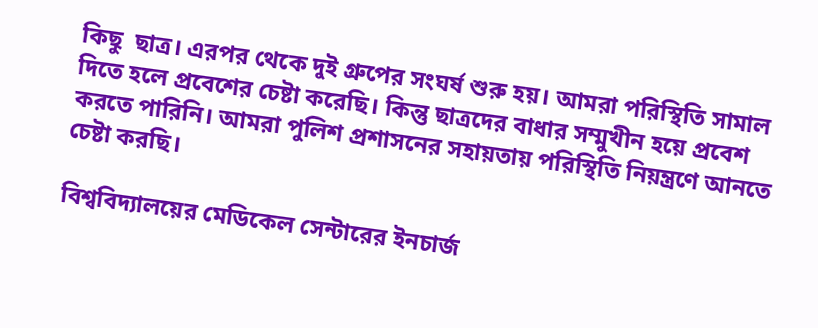কিছু  ছাত্র। এরপর থেকে দুই গ্রুপের সংঘর্ষ শুরু হয়। আমরা পরিস্থিতি সামাল দিতে হলে প্রবেশের চেষ্টা করেছি। কিন্তু ছাত্রদের বাধার সম্মুখীন হয়ে প্রবেশ করতে পারিনি। আমরা পুলিশ প্রশাসনের সহায়তায় পরিস্থিতি নিয়ন্ত্রণে আনতে চেষ্টা করছি।

বিশ্ববিদ্যালয়ের মেডিকেল সেন্টারের ইনচার্জ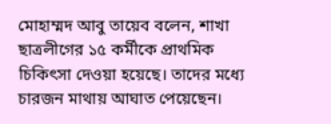মোহাম্মদ আবু তায়েব বলেন, শাখা ছাত্রলীগের ১৫ কর্মীকে প্রাথমিক চিকিৎসা দেওয়া হয়েছে। তাদের মধ্যে চারজন মাথায় আঘাত পেয়েছেন।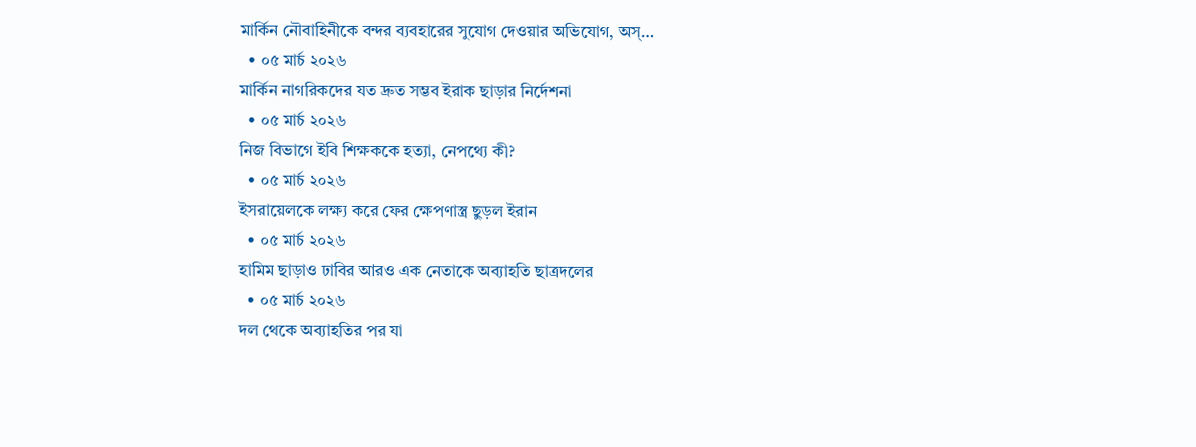মার্কিন নৌবাহিনীকে বন্দর ব্যবহারের সুযোগ দেওয়ার অভিযোগ, অস্…
  • ০৫ মার্চ ২০২৬
মার্কিন নাগরিকদের যত দ্রুত সম্ভব ইরাক ছাড়ার নির্দেশনা
  • ০৫ মার্চ ২০২৬
নিজ বিভাগে ইবি শিক্ষককে হত্যা, নেপথ্যে কী?
  • ০৫ মার্চ ২০২৬
ইসরায়েলকে লক্ষ্য করে ফের ক্ষেপণাস্ত্র ছুড়ল ইরান
  • ০৫ মার্চ ২০২৬
হামিম ছাড়াও ঢাবির আরও এক নেতাকে অব্যাহতি ছাত্রদলের
  • ০৫ মার্চ ২০২৬
দল থেকে অব্যাহতির পর যা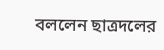বললেন ছাত্রদলের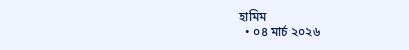হামিম
  • ০৪ মার্চ ২০২৬